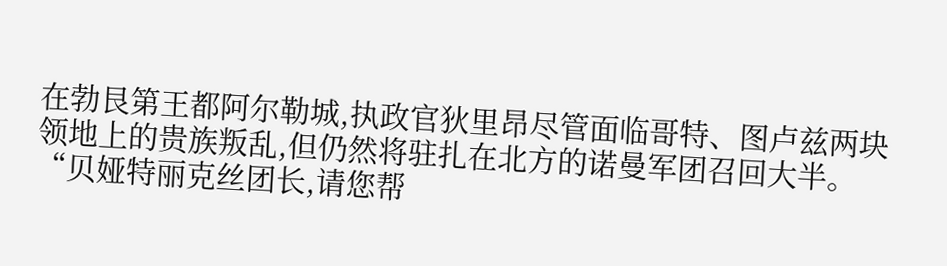在勃艮第王都阿尔勒城,执政官狄里昂尽管面临哥特、图卢兹两块领地上的贵族叛乱,但仍然将驻扎在北方的诺曼军团召回大半。
“贝娅特丽克丝团长,请您帮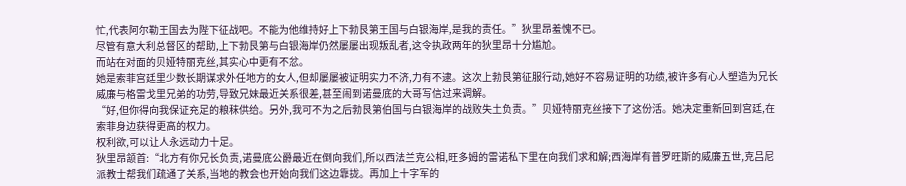忙,代表阿尔勒王国去为陛下征战吧。不能为他维持好上下勃艮第王国与白银海岸,是我的责任。”狄里昂羞愧不已。
尽管有意大利总督区的帮助,上下勃艮第与白银海岸仍然屡屡出现叛乱者,这令执政两年的狄里昂十分尴尬。
而站在对面的贝娅特丽克丝,其实心中更有不忿。
她是索菲宫廷里少数长期谋求外任地方的女人,但却屡屡被证明实力不济,力有不逮。这次上勃艮第征服行动,她好不容易证明的功绩,被许多有心人塑造为兄长威廉与格雷戈里兄弟的功劳,导致兄妹最近关系很差,甚至闹到诺曼底的大哥写信过来调解。
“好,但你得向我保证充足的粮秣供给。另外,我可不为之后勃艮第伯国与白银海岸的战败失土负责。”贝娅特丽克丝接下了这份活。她决定重新回到宫廷,在索菲身边获得更高的权力。
权利欲,可以让人永远动力十足。
狄里昂颔首:“北方有你兄长负责,诺曼底公爵最近在倒向我们,所以西法兰克公相,旺多姆的雷诺私下里在向我们求和解;西海岸有普罗旺斯的威廉五世,克吕尼派教士帮我们疏通了关系,当地的教会也开始向我们这边靠拢。再加上十字军的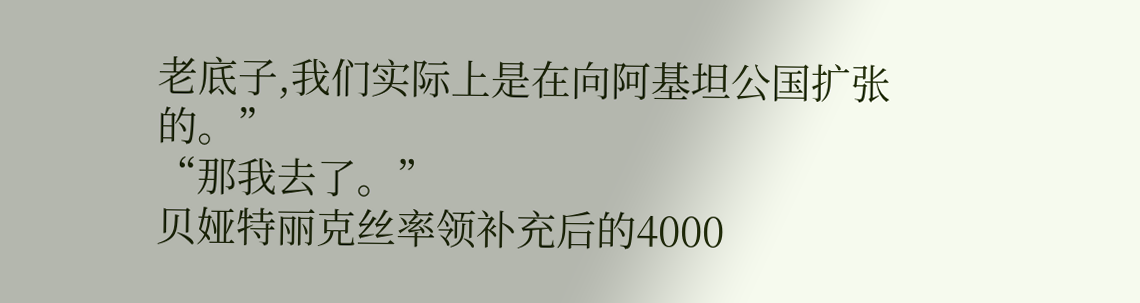老底子,我们实际上是在向阿基坦公国扩张的。”
“那我去了。”
贝娅特丽克丝率领补充后的4000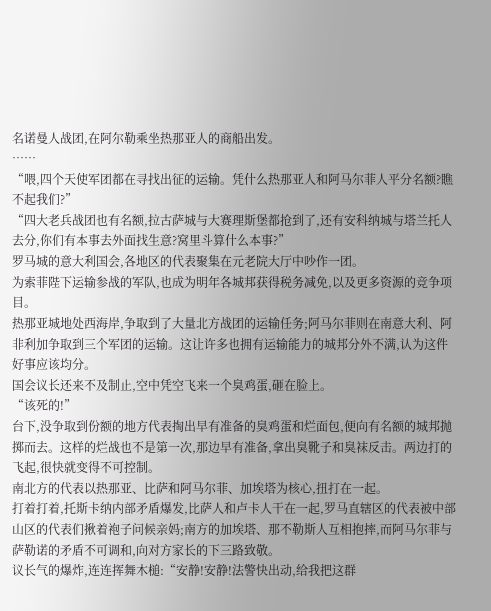名诺曼人战团,在阿尔勒乘坐热那亚人的商船出发。
……
“喂,四个天使军团都在寻找出征的运输。凭什么热那亚人和阿马尔菲人平分名额?瞧不起我们?”
“四大老兵战团也有名额,拉古萨城与大赛理斯堡都抢到了,还有安科纳城与塔兰托人去分,你们有本事去外面找生意?窝里斗算什么本事?”
罗马城的意大利国会,各地区的代表聚集在元老院大厅中吵作一团。
为索菲陛下运输参战的军队,也成为明年各城邦获得税务减免,以及更多资源的竞争项目。
热那亚城地处西海岸,争取到了大量北方战团的运输任务;阿马尔菲则在南意大利、阿非利加争取到三个军团的运输。这让许多也拥有运输能力的城邦分外不满,认为这件好事应该均分。
国会议长还来不及制止,空中凭空飞来一个臭鸡蛋,砸在脸上。
“该死的!”
台下,没争取到份额的地方代表掏出早有准备的臭鸡蛋和烂面包,便向有名额的城邦抛掷而去。这样的烂战也不是第一次,那边早有准备,拿出臭靴子和臭袜反击。两边打的飞起,很快就变得不可控制。
南北方的代表以热那亚、比萨和阿马尔菲、加埃塔为核心,扭打在一起。
打着打着,托斯卡纳内部矛盾爆发,比萨人和卢卡人干在一起,罗马直辖区的代表被中部山区的代表们揪着袍子问候亲妈;南方的加埃塔、那不勒斯人互相抱摔,而阿马尔菲与萨勒诺的矛盾不可调和,向对方家长的下三路致敬。
议长气的爆炸,连连挥舞木槌:“安静!安静!法警快出动,给我把这群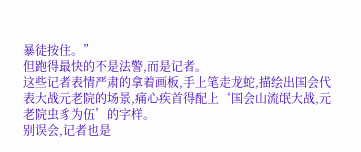暴徒按住。”
但跑得最快的不是法警,而是记者。
这些记者表情严肃的拿着画板,手上笔走龙蛇,描绘出国会代表大战元老院的场景,痛心疾首得配上‘国会山流氓大战,元老院虫豸为伍’的字样。
别误会,记者也是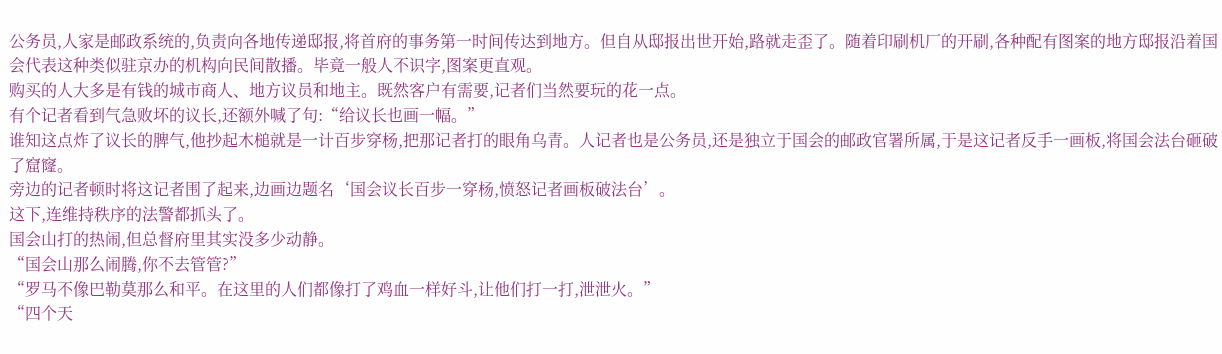公务员,人家是邮政系统的,负责向各地传递邸报,将首府的事务第一时间传达到地方。但自从邸报出世开始,路就走歪了。随着印刷机厂的开刷,各种配有图案的地方邸报沿着国会代表这种类似驻京办的机构向民间散播。毕竟一般人不识字,图案更直观。
购买的人大多是有钱的城市商人、地方议员和地主。既然客户有需要,记者们当然要玩的花一点。
有个记者看到气急败坏的议长,还额外喊了句:“给议长也画一幅。”
谁知这点炸了议长的脾气,他抄起木槌就是一计百步穿杨,把那记者打的眼角乌青。人记者也是公务员,还是独立于国会的邮政官署所属,于是这记者反手一画板,将国会法台砸破了窟窿。
旁边的记者顿时将这记者围了起来,边画边题名‘国会议长百步一穿杨,愤怒记者画板破法台’。
这下,连维持秩序的法警都抓头了。
国会山打的热闹,但总督府里其实没多少动静。
“国会山那么闹腾,你不去管管?”
“罗马不像巴勒莫那么和平。在这里的人们都像打了鸡血一样好斗,让他们打一打,泄泄火。”
“四个天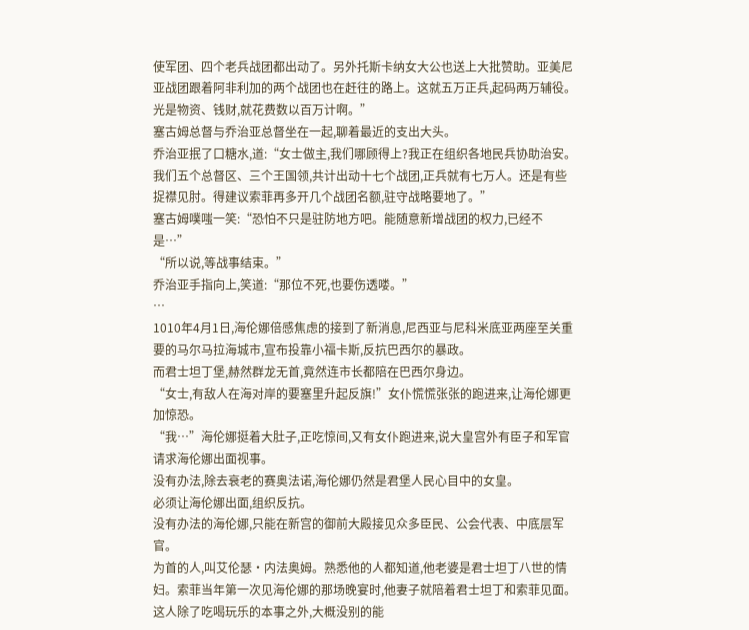使军团、四个老兵战团都出动了。另外托斯卡纳女大公也送上大批赞助。亚美尼亚战团跟着阿非利加的两个战团也在赶往的路上。这就五万正兵,起码两万辅役。光是物资、钱财,就花费数以百万计啊。”
塞古姆总督与乔治亚总督坐在一起,聊着最近的支出大头。
乔治亚抿了口糖水,道:“女士做主,我们哪顾得上?我正在组织各地民兵协助治安。我们五个总督区、三个王国领,共计出动十七个战团,正兵就有七万人。还是有些捉襟见肘。得建议索菲再多开几个战团名额,驻守战略要地了。”
塞古姆噗嗤一笑:“恐怕不只是驻防地方吧。能随意新增战团的权力,已经不是…”
“所以说,等战事结束。”
乔治亚手指向上,笑道:“那位不死,也要伤透喽。”
…
1010年4月1日,海伦娜倍感焦虑的接到了新消息,尼西亚与尼科米底亚两座至关重要的马尔马拉海城市,宣布投靠小福卡斯,反抗巴西尔的暴政。
而君士坦丁堡,赫然群龙无首,竟然连市长都陪在巴西尔身边。
“女士,有敌人在海对岸的要塞里升起反旗!”女仆慌慌张张的跑进来,让海伦娜更加惊恐。
“我…”海伦娜挺着大肚子,正吃惊间,又有女仆跑进来,说大皇宫外有臣子和军官请求海伦娜出面视事。
没有办法,除去衰老的赛奥法诺,海伦娜仍然是君堡人民心目中的女皇。
必须让海伦娜出面,组织反抗。
没有办法的海伦娜,只能在新宫的御前大殿接见众多臣民、公会代表、中底层军官。
为首的人,叫艾伦瑟·内法奥姆。熟悉他的人都知道,他老婆是君士坦丁八世的情妇。索菲当年第一次见海伦娜的那场晚宴时,他妻子就陪着君士坦丁和索菲见面。
这人除了吃喝玩乐的本事之外,大概没别的能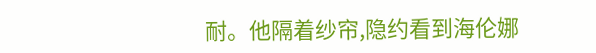耐。他隔着纱帘,隐约看到海伦娜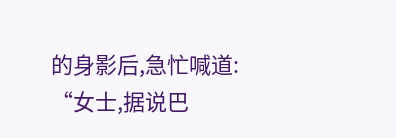的身影后,急忙喊道:
“女士,据说巴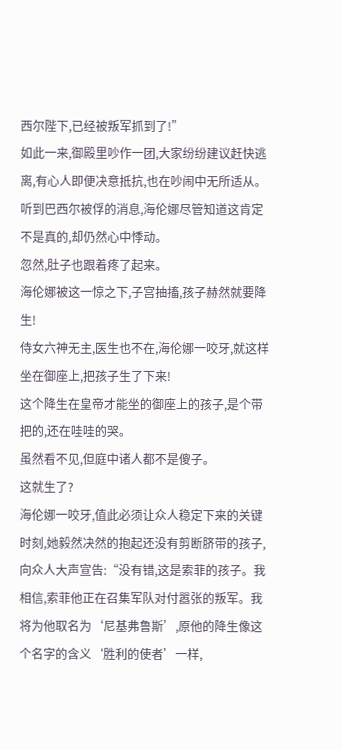西尔陛下,已经被叛军抓到了!”
如此一来,御殿里吵作一团,大家纷纷建议赶快逃离,有心人即便决意抵抗,也在吵闹中无所适从。
听到巴西尔被俘的消息,海伦娜尽管知道这肯定不是真的,却仍然心中悸动。
忽然,肚子也跟着疼了起来。
海伦娜被这一惊之下,子宫抽搐,孩子赫然就要降生!
侍女六神无主,医生也不在,海伦娜一咬牙,就这样坐在御座上,把孩子生了下来!
这个降生在皇帝才能坐的御座上的孩子,是个带把的,还在哇哇的哭。
虽然看不见,但庭中诸人都不是傻子。
这就生了?
海伦娜一咬牙,值此必须让众人稳定下来的关键时刻,她毅然决然的抱起还没有剪断脐带的孩子,向众人大声宣告:“没有错,这是索菲的孩子。我相信,索菲他正在召集军队对付嚣张的叛军。我将为他取名为‘尼基弗鲁斯’,原他的降生像这个名字的含义‘胜利的使者’一样,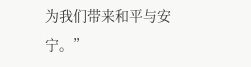为我们带来和平与安宁。”